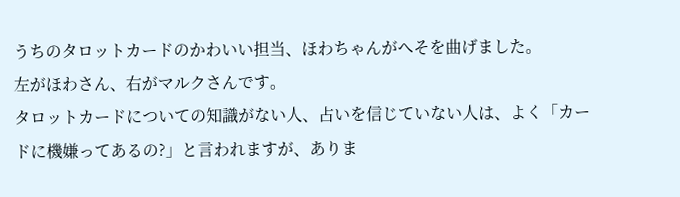うちのタロットカードのかわいい担当、ほわちゃんがへそを曲げました。
左がほわさん、右がマルクさんです。
タロットカードについての知識がない人、占いを信じていない人は、よく「カードに機嫌ってあるの?」と言われますが、ありま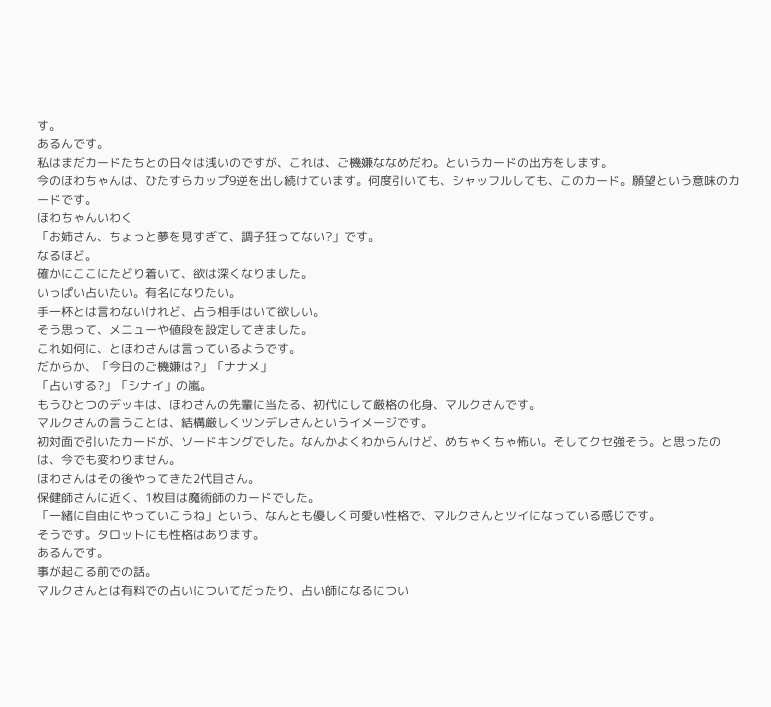す。
あるんです。
私はまだカードたちとの日々は浅いのですが、これは、ご機嫌ななめだわ。というカードの出方をします。
今のほわちゃんは、ひたすらカップ9逆を出し続けています。何度引いても、シャッフルしても、このカード。願望という意味のカードです。
ほわちゃんいわく
「お姉さん、ちょっと夢を見すぎて、調子狂ってない?」です。
なるほど。
確かにここにたどり着いて、欲は深くなりました。
いっぱい占いたい。有名になりたい。
手一杯とは言わないけれど、占う相手はいて欲しい。
そう思って、メニューや値段を設定してきました。
これ如何に、とほわさんは言っているようです。
だからか、「今日のご機嫌は?」「ナナメ」
「占いする?」「シナイ」の嵐。
もうひとつのデッキは、ほわさんの先輩に当たる、初代にして厳格の化身、マルクさんです。
マルクさんの言うことは、結構厳しくツンデレさんというイメージです。
初対面で引いたカードが、ソードキングでした。なんかよくわからんけど、めちゃくちゃ怖い。そしてクセ強そう。と思ったのは、今でも変わりません。
ほわさんはその後やってきた2代目さん。
保健師さんに近く、1枚目は魔術師のカードでした。
「一緒に自由にやっていこうね」という、なんとも優しく可愛い性格で、マルクさんとツイになっている感じです。
そうです。タロットにも性格はあります。
あるんです。
事が起こる前での話。
マルクさんとは有料での占いについてだったり、占い師になるについ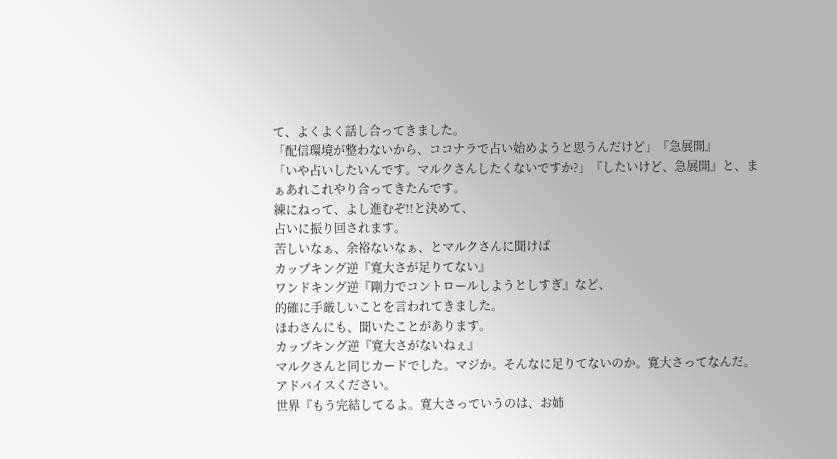て、よくよく話し合ってきました。
「配信環境が整わないから、ココナラで占い始めようと思うんだけど」『急展開』
「いや占いしたいんです。マルクさんしたくないですか?」『したいけど、急展開』と、まぁあれこれやり合ってきたんです。
練にねって、よし進むぞ!!と決めて、
占いに振り回されます。
苦しいなぁ、余裕ないなぁ、とマルクさんに聞けば
カップキング逆『寛大さが足りてない』
ワンドキング逆『剛力でコントロールしようとしすぎ』など、
的確に手厳しいことを言われてきました。
ほわさんにも、聞いたことがあります。
カップキング逆『寛大さがないねぇ』
マルクさんと同じカードでした。マジか。そんなに足りてないのか。寛大さってなんだ。
アドバイスください。
世界『もう完結してるよ。寛大さっていうのは、お姉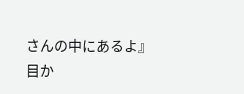さんの中にあるよ』
目か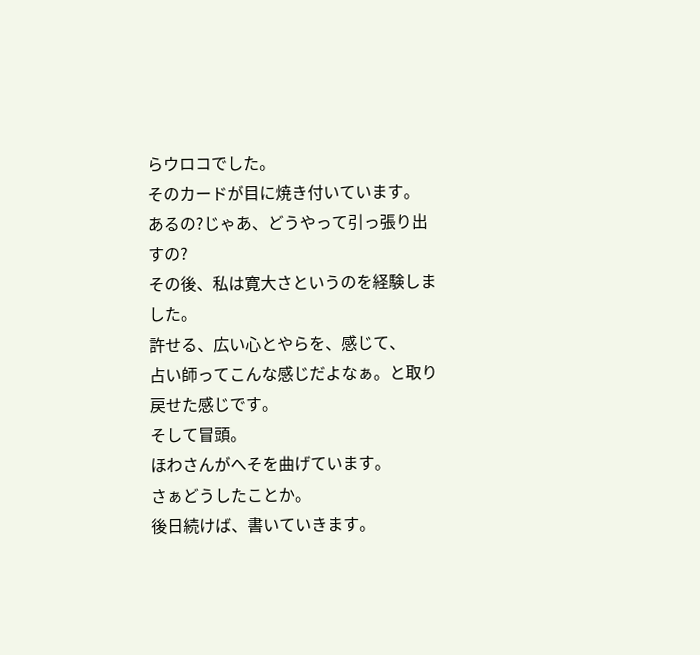らウロコでした。
そのカードが目に焼き付いています。
あるの?じゃあ、どうやって引っ張り出すの?
その後、私は寛大さというのを経験しました。
許せる、広い心とやらを、感じて、
占い師ってこんな感じだよなぁ。と取り戻せた感じです。
そして冒頭。
ほわさんがへそを曲げています。
さぁどうしたことか。
後日続けば、書いていきます。